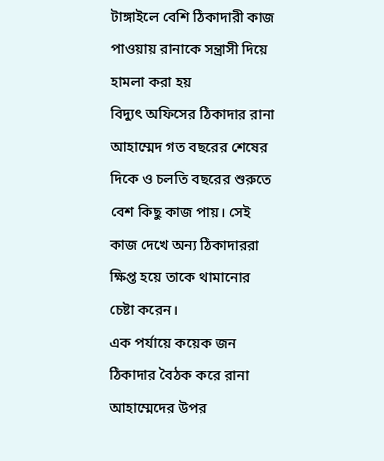টাঙ্গাইলে বেশি ঠিকাদারী কাজ পাওয়ায় রানাকে সন্ত্রাসী দিয়ে হামলা করা হয়
বিদ্যুৎ অফিসের ঠিকাদার রানা আহাম্মেদ গত বছরের শেষের দিকে ও চলতি বছরের শুরুতে বেশ কিছু কাজ পায়। সেই কাজ দেখে অন্য ঠিকাদাররা ক্ষিপ্ত হয়ে তাকে থামানোর চেষ্টা করেন।
এক পর্যায়ে কয়েক জন ঠিকাদার বৈঠক করে রানা আহাম্মেদের উপর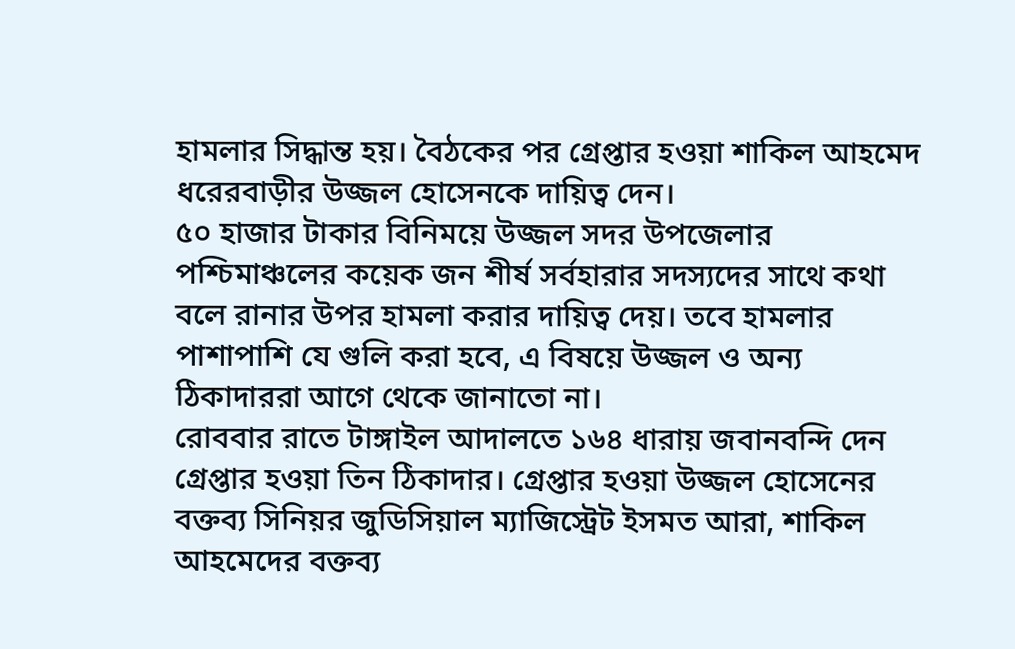হামলার সিদ্ধান্ত হয়। বৈঠকের পর গ্রেপ্তার হওয়া শাকিল আহমেদ ধরেরবাড়ীর উজ্জল হোসেনকে দায়িত্ব দেন।
৫০ হাজার টাকার বিনিময়ে উজ্জল সদর উপজেলার পশ্চিমাঞ্চলের কয়েক জন শীর্ষ সর্বহারার সদস্যদের সাথে কথা বলে রানার উপর হামলা করার দায়িত্ব দেয়। তবে হামলার পাশাপাশি যে গুলি করা হবে, এ বিষয়ে উজ্জল ও অন্য ঠিকাদাররা আগে থেকে জানাতো না।
রোববার রাতে টাঙ্গাইল আদালতে ১৬৪ ধারায় জবানবন্দি দেন গ্রেপ্তার হওয়া তিন ঠিকাদার। গ্রেপ্তার হওয়া উজ্জল হোসেনের বক্তব্য সিনিয়র জুডিসিয়াল ম্যাজিস্ট্রেট ইসমত আরা, শাকিল আহমেদের বক্তব্য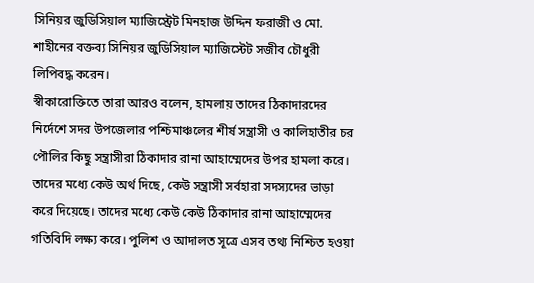সিনিয়র জুডিসিয়াল ম্যাজিস্ট্রেট মিনহাজ উদ্দিন ফরাজী ও মো. শাহীনের বক্তব্য সিনিয়র জুডিসিয়াল ম্যাজিস্টেট সজীব চৌধুরী লিপিবদ্ধ করেন।
স্বীকারোক্তিতে তারা আরও বলেন, হামলায় তাদের ঠিকাদারদের নির্দেশে সদর উপজেলার পশ্চিমাঞ্চলের শীর্ষ সন্ত্রাসী ও কালিহাতীর চর পৌলির কিছু সন্ত্রাসীরা ঠিকাদার রানা আহাম্মেদের উপর হামলা করে। তাদের মধ্যে কেউ অর্থ দিছে, কেউ সন্ত্রাসী সর্বহারা সদস্যদের ভাড়া করে দিয়েছে। তাদের মধ্যে কেউ কেউ ঠিকাদার রানা আহাম্মেদের গতিবিদি লক্ষ্য করে। পুলিশ ও আদালত সূত্রে এসব তথ্য নিশ্চিত হওয়া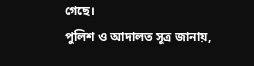গেছে।
পুলিশ ও আদালত সূত্র জানায়,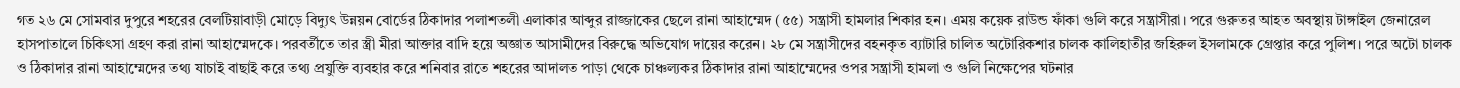গত ২৬ মে সোমবার দুপুরে শহরের বেলটিয়াবাড়ী মোড়ে বিদ্যুৎ উন্নয়ন বোর্ডের ঠিকাদার পলাশতলী এলাকার আব্দুর রাজ্জাকের ছেলে রানা আহাম্মেদ (৫৫) সন্ত্রাসী হামলার শিকার হন। এময় কয়েক রাউন্ড ফাঁকা গুলি করে সন্ত্রাসীরা। পরে গুরুতর আহত অবস্থায় টাঙ্গাইল জেনারেল হাসপাতালে চিকিৎসা গ্রহণ করা রানা আহাম্মেদকে। পরবর্তীতে তার স্ত্রী মীরা আক্তার বাদি হয়ে অজ্ঞাত আসামীদের বিরুদ্ধে অভিযোগ দায়ের করেন। ২৮ মে সন্ত্রাসীদের বহনকৃত ব্যাটারি চালিত অটোরিকশার চালক কালিহাতীর জহিরুল ইসলামকে গ্রেপ্তার করে পুলিশ। পরে অটো চালক ও ঠিকাদার রানা আহাম্মেদের তথ্য যাচাই বাছাই করে তথ্য প্রযুক্তি ব্যবহার করে শনিবার রাতে শহরের আদালত পাড়া থেকে চাঞ্চল্যকর ঠিকাদার রানা আহাম্মেদের ওপর সন্ত্রাসী হামলা ও গুলি নিক্ষেপের ঘটনার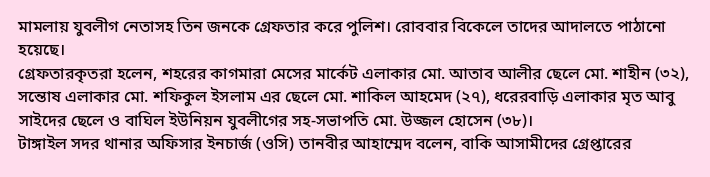মামলায় যুবলীগ নেতাসহ তিন জনকে গ্রেফতার করে পুলিশ। রোববার বিকেলে তাদের আদালতে পাঠানো হয়েছে।
গ্রেফতারকৃতরা হলেন, শহরের কাগমারা মেসের মার্কেট এলাকার মো. আতাব আলীর ছেলে মো. শাহীন (৩২), সন্তোষ এলাকার মো. শফিকুল ইসলাম এর ছেলে মো. শাকিল আহমেদ (২৭), ধরেরবাড়ি এলাকার মৃত আবু সাইদের ছেলে ও বাঘিল ইউনিয়ন যুবলীগের সহ-সভাপতি মো. উজ্জল হোসেন (৩৮)।
টাঙ্গাইল সদর থানার অফিসার ইনচার্জ (ওসি) তানবীর আহাম্মেদ বলেন, বাকি আসামীদের গ্রেপ্তারের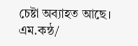চেষ্টা অব্যাহত আছে।
এম.কন্ঠ/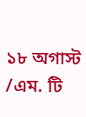১৮ অগাস্ট /এম. টি